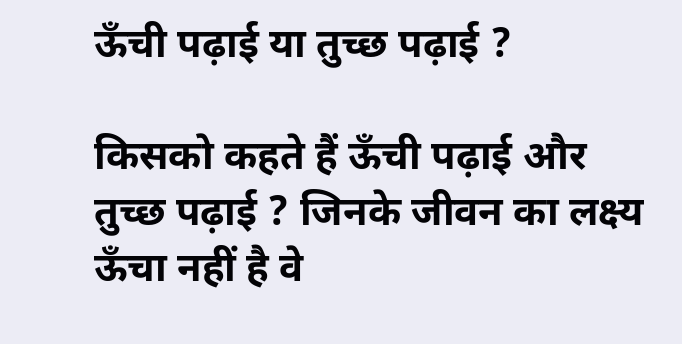ऊँची पढ़ाई या तुच्छ पढ़ाई ?

किसको कहते हैं ऊँची पढ़ाई और तुच्छ पढ़ाई ? जिनके जीवन का लक्ष्य ऊँचा नहीं है वे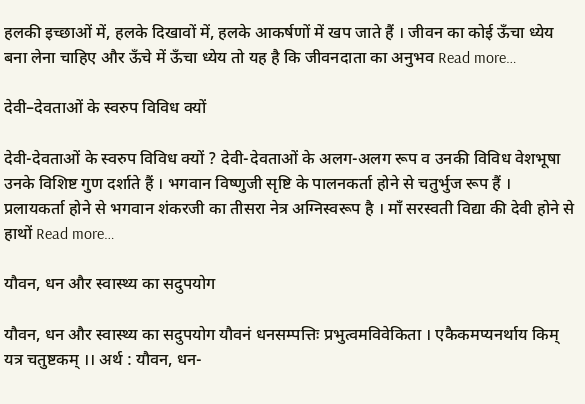हलकी इच्छाओं में, हलके दिखावों में, हलके आकर्षणों में खप जाते हैं । जीवन का कोई ऊँचा ध्येय बना लेना चाहिए और ऊँचे में ऊँचा ध्येय तो यह है कि जीवनदाता का अनुभव Read more…

देवी–देवताओं के स्वरुप विविध क्यों

देवी-देवताओं के स्वरुप विविध क्यों ? देवी-देवताओं के अलग-अलग रूप व उनकी विविध वेशभूषा उनके विशिष्ट गुण दर्शाते हैं । भगवान विष्णुजी सृष्टि के पालनकर्ता होने से चतुर्भुज रूप हैं । प्रलायकर्ता होने से भगवान शंकरजी का तीसरा नेत्र अग्निस्वरूप है । माँ सरस्वती विद्या की देवी होने से हाथों Read more…

यौवन, धन और स्वास्थ्य का सदुपयोग

यौवन, धन और स्वास्थ्य का सदुपयोग यौवनं धनसम्पत्तिः प्रभुत्वमविवेकिता । एकैकमप्यनर्थाय किम् यत्र चतुष्टकम् ।। अर्थ : यौवन, धन-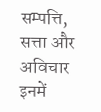सम्पत्ति, सत्ता और अविचार इनमें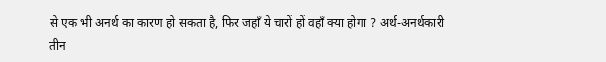से एक भी अनर्थ का कारण हो सकता है, फिर जहाँ ये चारों हों वहाँ क्या होगा ? अर्थ-अनर्थकारी तीन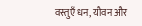वस्तुएँ धन, यौवन और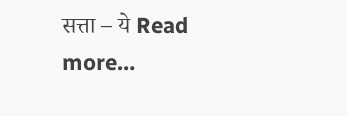सत्ता – ये Read more…